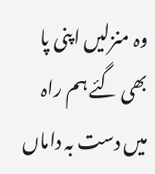وہ منزلیں اپنی پا بھی گئے ہم راہ میں دست بہ داماں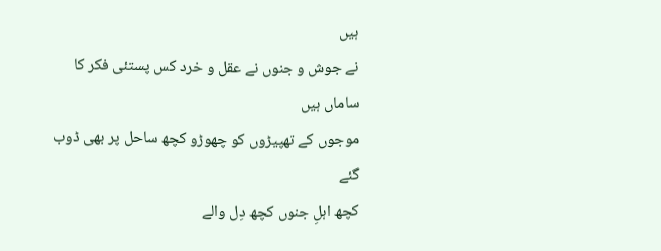ہیں
نے جوش و جنوں نے عقل و خرد کس پستئی فکر کا ساماں ہیں
موجوں کے تھپیڑوں کو چھوڑو کچھ ساحل پر بھی ڈوب گئے
کچھ اہلِ جنوں کچھ دِل والے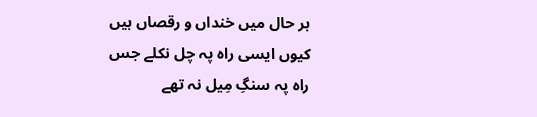ہر حال میں خنداں و رقصاں ہیں
کیوں ایسی راہ پہ چل نکلے جس راہ پہ سنگِ مِیل نہ تھے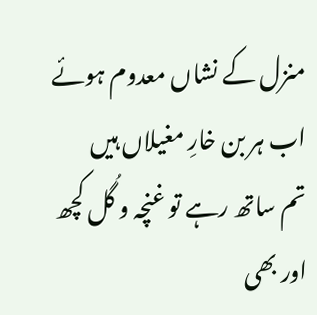منزل کے نشاں معدوم ہوئے اب ہر بن خارِ مغیلاں ہیں
تم ساتھ رہے تو غنچہ و گُل کچھ اور بھی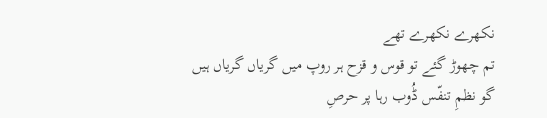نکھرے نکھرے تھے
تم چھوڑ گئے تو قوس و قزح ہر روپ میں گریاں گریاں ہیں
گو نظمِ تنفّس ڈُوب رہا پر حرصِ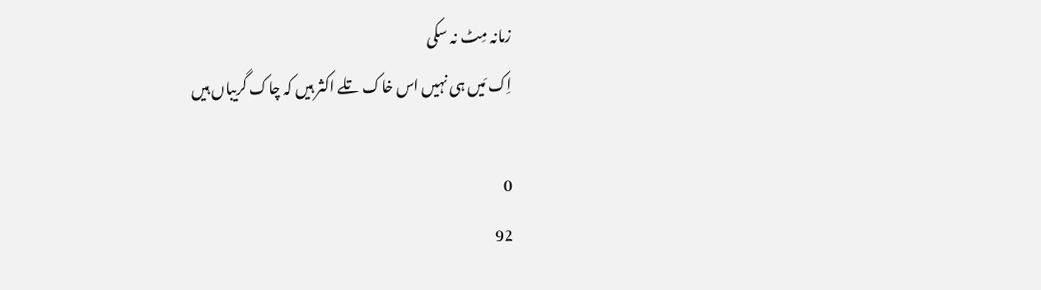زمانہ مِٹ نہ سکی
اِک مَیں ہی نہیں اس خاک تلے اکثر ہیں کہ چاک گریباں ہیں

0
92